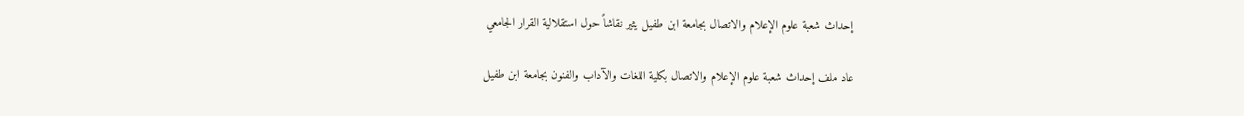إحداث شعبة علوم الإعلام والاتصال بجامعة ابن طفيل يثير نقاشاً حول استقلالية القرار الجامعي

عاد ملف إحداث شعبة علوم الإعلام والاتصال بكلية اللغات والآداب والفنون بجامعة ابن طفيل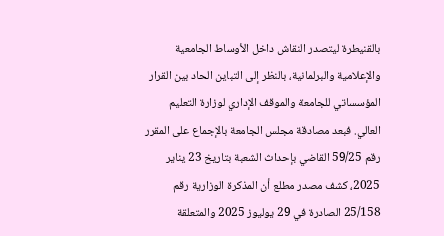بالقنيطرة ليتصدر النقاش داخل الأوساط الجامعية والإعلامية والبرلمانية، بالنظر إلى التباين الحاد بين القرار المؤسساتي للجامعة والموقف الإداري لوزارة التعليم العالي. فبعد مصادقة مجلس الجامعة بالإجماع على المقرر رقم 59/25 القاضي بإحداث الشعبة بتاريخ 23 يناير 2025، كشف مصدر مطلع أن المذكرة الوزارية رقم 25/158 الصادرة في 29 يوليوز 2025 والمتعلقة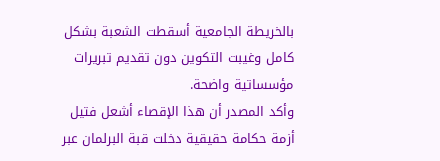بالخريطة الجامعية أسقطت الشعبة بشكل كامل وغيبت التكوين دون تقديم تبريرات مؤسساتية واضحة.
وأكد المصدر أن هذا الإقصاء أشعل فتيل أزمة حكامة حقيقية دخلت قبة البرلمان عبر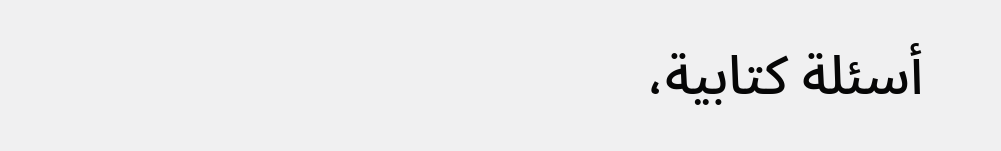أسئلة كتابية،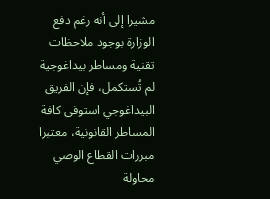مشيرا إلى أنه رغم دفع الوزارة بوجود ملاحظات تقنية ومساطر بيداغوجية لم تُستكمل، فإن الفريق البيداغوجي استوفى كافة المساطر القانونية، معتبرا مبررات القطاع الوصي محاولة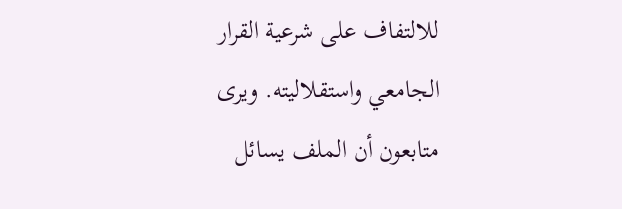للالتفاف على شرعية القرار الجامعي واستقلاليته. ويرى متابعون أن الملف يسائل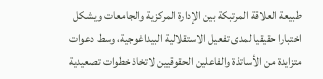طبيعة العلاقة المرتبكة بين الإدارة المركزية والجامعات ويشكل اختبارا حقيقيا لمدى تفعيل الاستقلالية البيداغوجية، وسط دعوات متزايدة من الأساتذة والفاعلين الحقوقيين لاتخاذ خطوات تصعيدية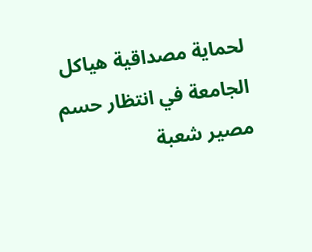لحماية مصداقية هياكل الجامعة في انتظار حسم مصير شعبة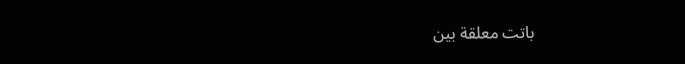باتت معلقة بين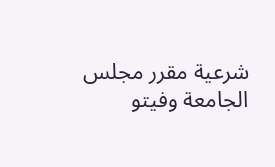شرعية مقرر مجلس الجامعة وفيتو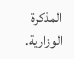المذكرة الوزارية.